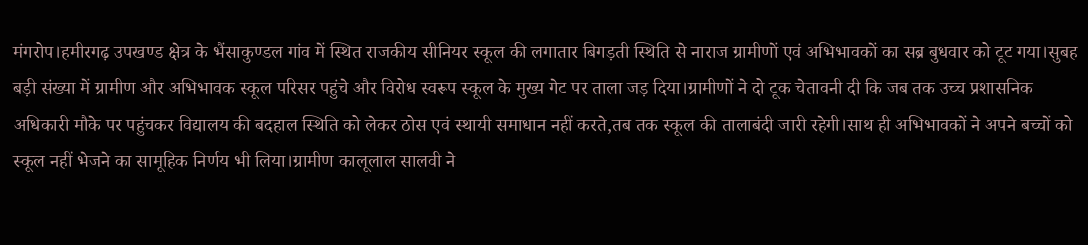मंगरोप।हमीरगढ़ उपखण्ड क्षेत्र के भैंसाकुण्डल गांव में स्थित राजकीय सीनियर स्कूल की लगातार बिगड़ती स्थिति से नाराज ग्रामीणों एवं अभिभावकों का सब्र बुधवार को टूट गया।सुबह बड़ी संख्या में ग्रामीण और अभिभावक स्कूल परिसर पहुंचे और विरोध स्वरूप स्कूल के मुख्य गेट पर ताला जड़ दिया।ग्रामीणों ने दो टूक चेतावनी दी कि जब तक उच्च प्रशासनिक अधिकारी मौके पर पहुंचकर विद्यालय की बदहाल स्थिति को लेकर ठोस एवं स्थायी समाधान नहीं करते,तब तक स्कूल की तालाबंदी जारी रहेगी।साथ ही अभिभावकों ने अपने बच्चों को स्कूल नहीं भेजने का सामूहिक निर्णय भी लिया।ग्रामीण कालूलाल सालवी ने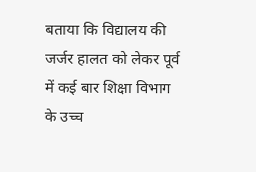बताया कि विद्यालय की जर्जर हालत को लेकर पूर्व में कई बार शिक्षा विभाग के उच्च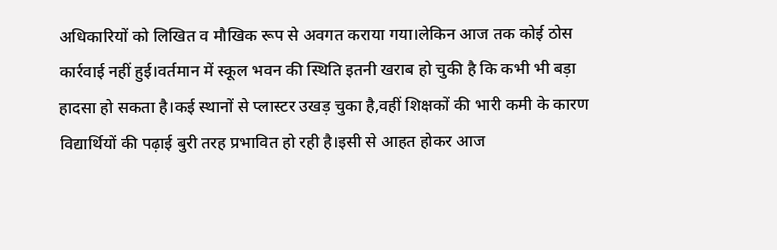अधिकारियों को लिखित व मौखिक रूप से अवगत कराया गया।लेकिन आज तक कोई ठोस कार्रवाई नहीं हुई।वर्तमान में स्कूल भवन की स्थिति इतनी खराब हो चुकी है कि कभी भी बड़ा हादसा हो सकता है।कई स्थानों से प्लास्टर उखड़ चुका है,वहीं शिक्षकों की भारी कमी के कारण विद्यार्थियों की पढ़ाई बुरी तरह प्रभावित हो रही है।इसी से आहत होकर आज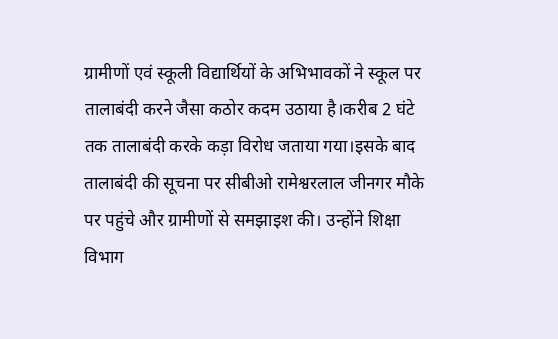ग्रामीणों एवं स्कूली विद्यार्थियों के अभिभावकों ने स्कूल पर तालाबंदी करने जैसा कठोर कदम उठाया है।करीब 2 घंटे तक तालाबंदी करके कड़ा विरोध जताया गया।इसके बाद तालाबंदी की सूचना पर सीबीओ रामेश्वरलाल जीनगर मौके पर पहुंचे और ग्रामीणों से समझाइश की। उन्होंने शिक्षा विभाग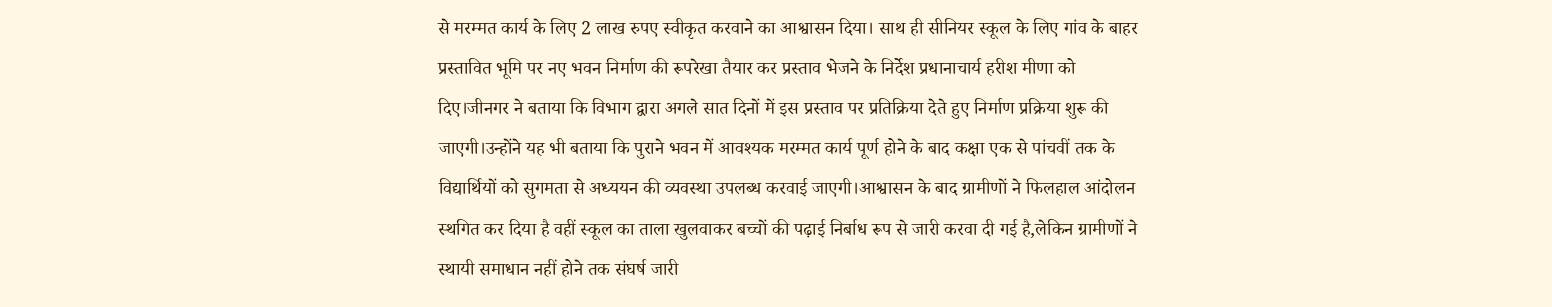से मरम्मत कार्य के लिए 2 लाख रुपए स्वीकृत करवाने का आश्वासन दिया। साथ ही सीनियर स्कूल के लिए गांव के बाहर प्रस्तावित भूमि पर नए भवन निर्माण की रूपरेखा तैयार कर प्रस्ताव भेजने के निर्देश प्रधानाचार्य हरीश मीणा को दिए।जीनगर ने बताया कि विभाग द्वारा अगले सात दिनों में इस प्रस्ताव पर प्रतिक्रिया देते हुए निर्माण प्रक्रिया शुरू की जाएगी।उन्होंने यह भी बताया कि पुराने भवन में आवश्यक मरम्मत कार्य पूर्ण होने के बाद कक्षा एक से पांचवीं तक के विद्यार्थियों को सुगमता से अध्ययन की व्यवस्था उपलब्ध करवाई जाएगी।आश्वासन के बाद ग्रामीणों ने फिलहाल आंदोलन स्थगित कर दिया है वहीं स्कूल का ताला खुलवाकर बच्चों की पढ़ाई निर्बाध रूप से जारी करवा दी गई है,लेकिन ग्रामीणों ने स्थायी समाधान नहीं होने तक संघर्ष जारी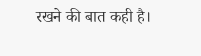रखने की बात कही है।